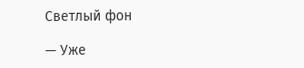Светлый фон

— Уже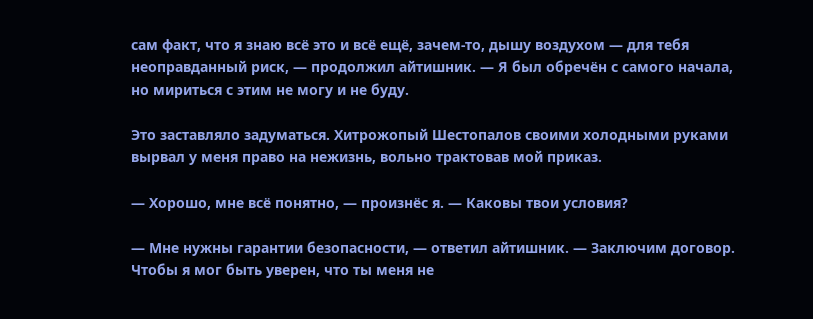сам факт, что я знаю всё это и всё ещё, зачем-то, дышу воздухом — для тебя неоправданный риск, — продолжил айтишник. — Я был обречён с самого начала, но мириться с этим не могу и не буду.

Это заставляло задуматься. Хитрожопый Шестопалов своими холодными руками вырвал у меня право на нежизнь, вольно трактовав мой приказ.

— Хорошо, мне всё понятно, — произнёс я. — Каковы твои условия?

— Мне нужны гарантии безопасности, — ответил айтишник. — Заключим договор. Чтобы я мог быть уверен, что ты меня не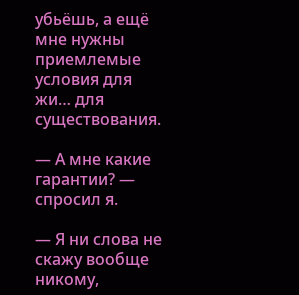убьёшь, а ещё мне нужны приемлемые условия для жи… для существования.

— А мне какие гарантии? — спросил я.

— Я ни слова не скажу вообще никому,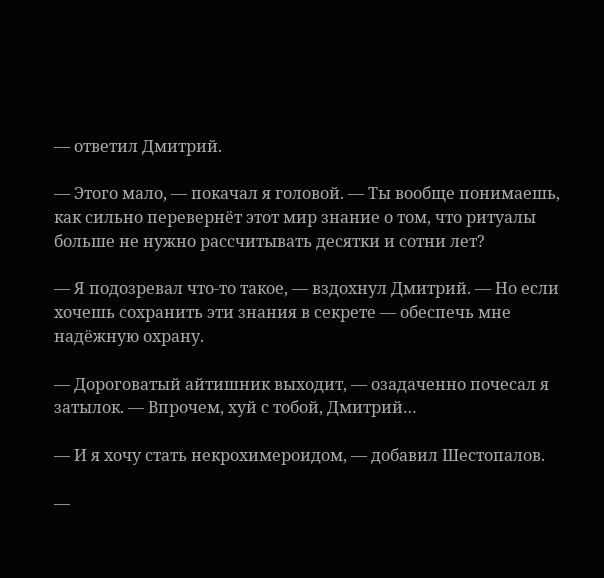— ответил Дмитрий.

— Этого мало, — покачал я головой. — Ты вообще понимаешь, как сильно перевернёт этот мир знание о том, что ритуалы больше не нужно рассчитывать десятки и сотни лет?

— Я подозревал что-то такое, — вздохнул Дмитрий. — Но если хочешь сохранить эти знания в секрете — обеспечь мне надёжную охрану.

— Дороговатый айтишник выходит, — озадаченно почесал я затылок. — Впрочем, хуй с тобой, Дмитрий…

— И я хочу стать некрохимероидом, — добавил Шестопалов.

—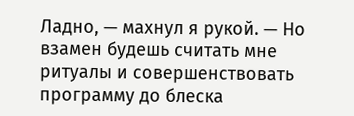Ладно, — махнул я рукой. — Но взамен будешь считать мне ритуалы и совершенствовать программу до блеска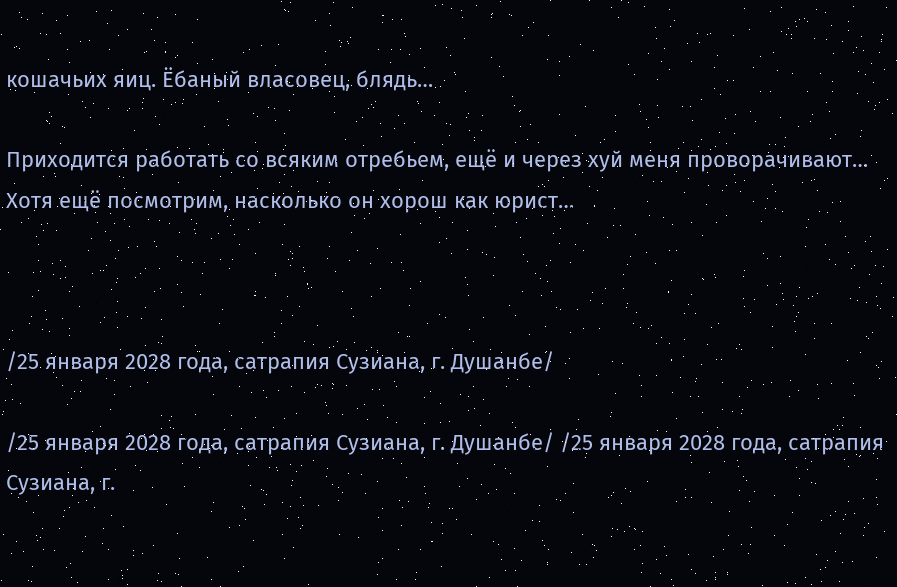кошачьих яиц. Ёбаный власовец, блядь…

Приходится работать со всяким отребьем, ещё и через хуй меня проворачивают… Хотя ещё посмотрим, насколько он хорош как юрист…



/25 января 2028 года, сатрапия Сузиана, г. Душанбе/

/25 января 2028 года, сатрапия Сузиана, г. Душанбе/ /25 января 2028 года, сатрапия Сузиана, г.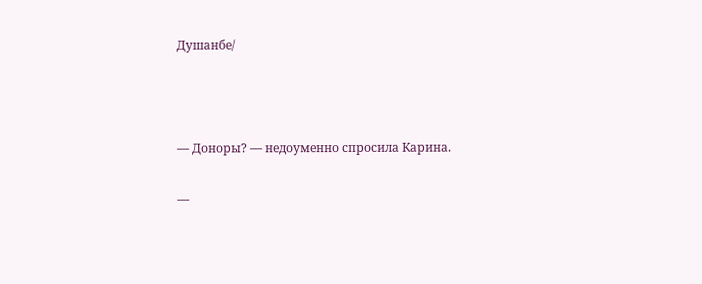Душанбе/



— Доноры? — недоуменно спросила Карина.

—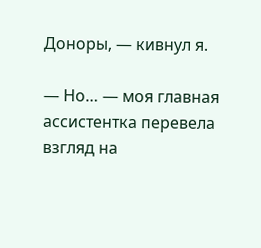Доноры, — кивнул я.

— Но… — моя главная ассистентка перевела взгляд на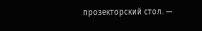прозекторский стол. —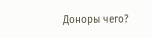Доноры чего?